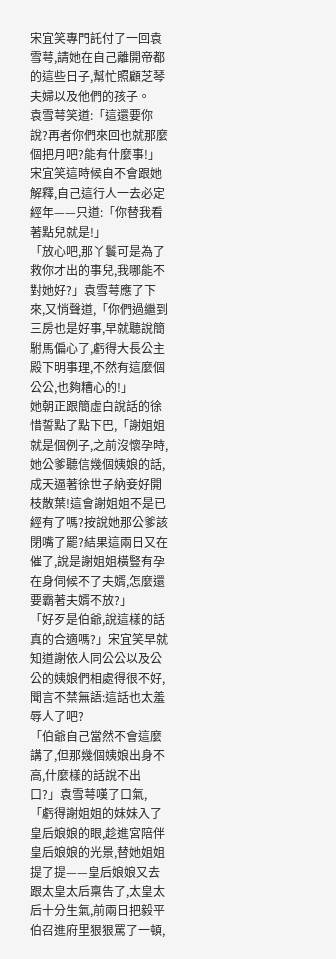宋宜笑專門託付了一回袁雪萼,請她在自己離開帝都的這些日子,幫忙照顧芝琴夫婦以及他們的孩子。
袁雪萼笑道:「這還要你說?再者你們來回也就那麼個把月吧?能有什麼事!」
宋宜笑這時候自不會跟她解釋,自己這行人一去必定經年——只道:「你替我看著點兒就是!」
「放心吧,那丫鬟可是為了救你才出的事兒,我哪能不對她好?」袁雪萼應了下來,又悄聲道,「你們過繼到三房也是好事,早就聽說簡駙馬偏心了,虧得大長公主殿下明事理,不然有這麼個公公,也夠糟心的!」
她朝正跟簡虛白說話的徐惜誓點了點下巴,「謝姐姐就是個例子,之前沒懷孕時,她公爹聽信幾個姨娘的話,成天逼著徐世子納妾好開枝散葉!這會謝姐姐不是已經有了嗎?按說她那公爹該閉嘴了罷?結果這兩日又在催了,說是謝姐姐橫豎有孕在身伺候不了夫婿,怎麼還要霸著夫婿不放?」
「好歹是伯爺,說這樣的話真的合適嗎?」宋宜笑早就知道謝依人同公公以及公公的姨娘們相處得很不好,聞言不禁無語:這話也太羞辱人了吧?
「伯爺自己當然不會這麼講了,但那幾個姨娘出身不高,什麼樣的話說不出口?」袁雪萼嘆了口氣,「虧得謝姐姐的妹妹入了皇后娘娘的眼,趁進宮陪伴皇后娘娘的光景,替她姐姐提了提——皇后娘娘又去跟太皇太后稟告了,太皇太后十分生氣,前兩日把毅平伯召進府里狠狠罵了一頓,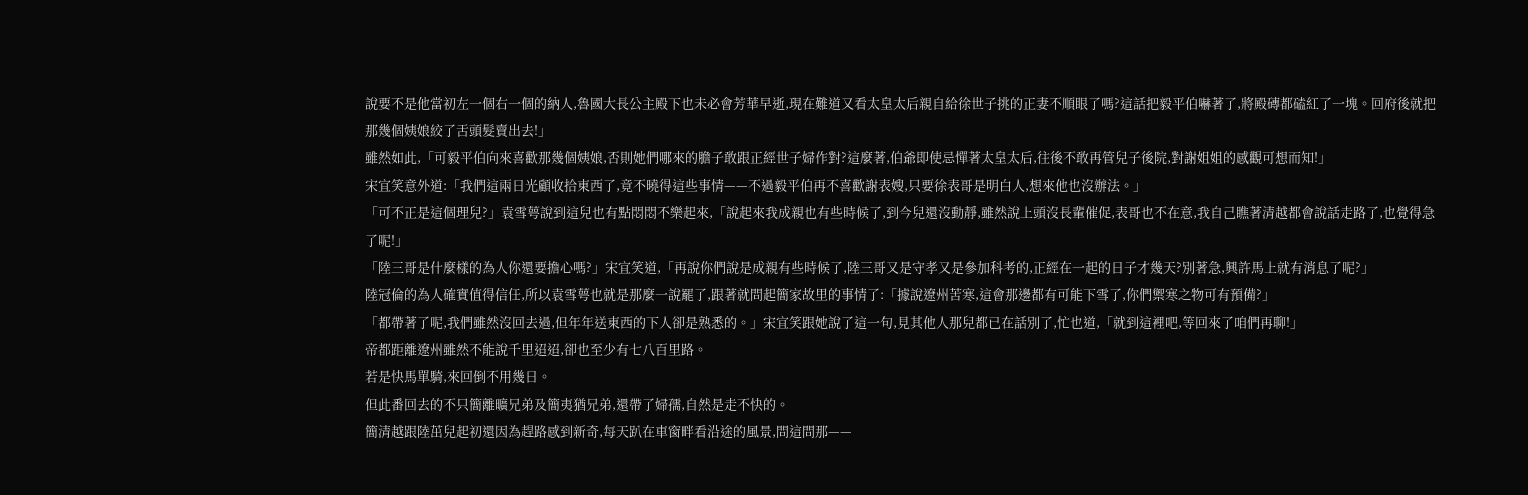說要不是他當初左一個右一個的納人,魯國大長公主殿下也未必會芳華早逝,現在難道又看太皇太后親自給徐世子挑的正妻不順眼了嗎?這話把毅平伯嚇著了,將殿磚都磕紅了一塊。回府後就把那幾個姨娘絞了舌頭髮賣出去!」
雖然如此,「可毅平伯向來喜歡那幾個姨娘,否則她們哪來的膽子敢跟正經世子婦作對?這麼著,伯爺即使忌憚著太皇太后,往後不敢再管兒子後院,對謝姐姐的感觀可想而知!」
宋宜笑意外道:「我們這兩日光顧收拾東西了,竟不曉得這些事情——不過毅平伯再不喜歡謝表嫂,只要徐表哥是明白人,想來他也沒辦法。」
「可不正是這個理兒?」袁雪萼說到這兒也有點悶悶不樂起來,「說起來我成親也有些時候了,到今兒還沒動靜,雖然說上頭沒長輩催促,表哥也不在意,我自己瞧著清越都會說話走路了,也覺得急了呢!」
「陸三哥是什麼樣的為人你還要擔心嗎?」宋宜笑道,「再說你們說是成親有些時候了,陸三哥又是守孝又是參加科考的,正經在一起的日子才幾天?別著急,興許馬上就有消息了呢?」
陸冠倫的為人確實值得信任,所以袁雪萼也就是那麼一說罷了,跟著就問起簡家故里的事情了:「據說遼州苦寒,這會那邊都有可能下雪了,你們禦寒之物可有預備?」
「都帶著了呢,我們雖然沒回去過,但年年送東西的下人卻是熟悉的。」宋宜笑跟她說了這一句,見其他人那兒都已在話別了,忙也道,「就到這裡吧,等回來了咱們再聊!」
帝都距離遼州雖然不能說千里迢迢,卻也至少有七八百里路。
若是快馬單騎,來回倒不用幾日。
但此番回去的不只簡離曠兄弟及簡夷猶兄弟,還帶了婦孺,自然是走不快的。
簡清越跟陸茁兒起初還因為趕路感到新奇,每天趴在車窗畔看沿途的風景,問這問那——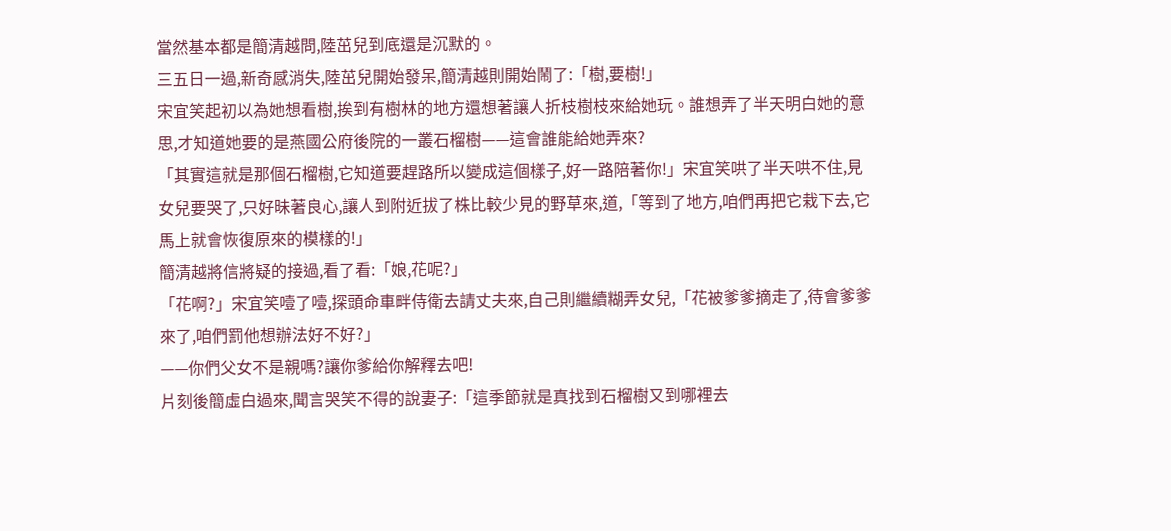當然基本都是簡清越問,陸茁兒到底還是沉默的。
三五日一過,新奇感消失,陸茁兒開始發呆,簡清越則開始鬧了:「樹,要樹!」
宋宜笑起初以為她想看樹,挨到有樹林的地方還想著讓人折枝樹枝來給她玩。誰想弄了半天明白她的意思,才知道她要的是燕國公府後院的一叢石榴樹——這會誰能給她弄來?
「其實這就是那個石榴樹,它知道要趕路所以變成這個樣子,好一路陪著你!」宋宜笑哄了半天哄不住,見女兒要哭了,只好昧著良心,讓人到附近拔了株比較少見的野草來,道,「等到了地方,咱們再把它栽下去,它馬上就會恢復原來的模樣的!」
簡清越將信將疑的接過,看了看:「娘,花呢?」
「花啊?」宋宜笑噎了噎,探頭命車畔侍衛去請丈夫來,自己則繼續糊弄女兒,「花被爹爹摘走了,待會爹爹來了,咱們罰他想辦法好不好?」
——你們父女不是親嗎?讓你爹給你解釋去吧!
片刻後簡虛白過來,聞言哭笑不得的說妻子:「這季節就是真找到石榴樹又到哪裡去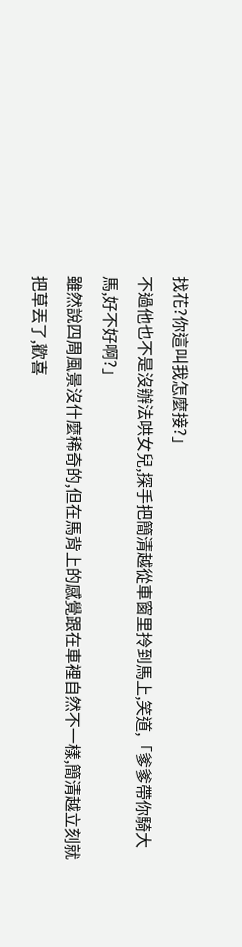找花?你這叫我怎麼接?」
不過他也不是沒辦法哄女兒,探手把簡清越從車窗里拎到馬上,笑道,「爹爹帶你騎大馬,好不好啊?」
雖然說四周風景沒什麼稀奇的,但在馬背上的感覺跟在車裡自然不一樣,簡清越立刻就把草丟了,歡喜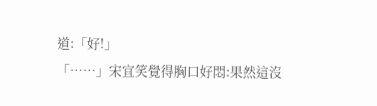道:「好!」
「……」宋宜笑覺得胸口好悶:果然這沒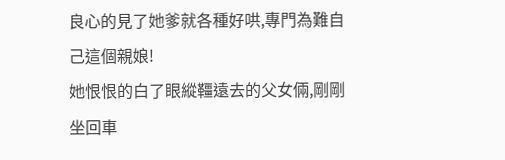良心的見了她爹就各種好哄,專門為難自己這個親娘!
她恨恨的白了眼縱韁遠去的父女倆,剛剛坐回車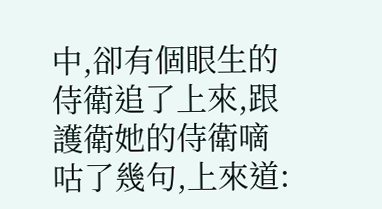中,卻有個眼生的侍衛追了上來,跟護衛她的侍衛嘀咕了幾句,上來道: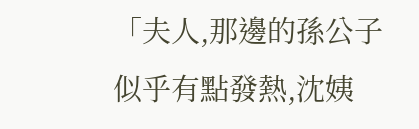「夫人,那邊的孫公子似乎有點發熱,沈姨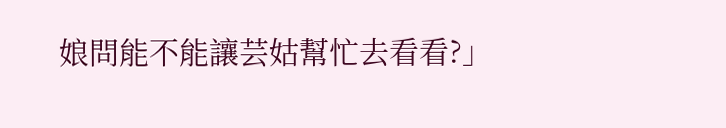娘問能不能讓芸姑幫忙去看看?」